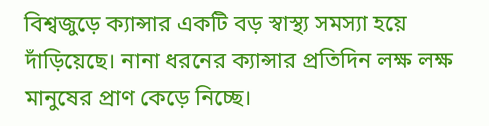বিশ্বজুড়ে ক্যান্সার একটি বড় স্বাস্থ্য সমস্যা হয়ে দাঁড়িয়েছে। নানা ধরনের ক্যান্সার প্রতিদিন লক্ষ লক্ষ মানুষের প্রাণ কেড়ে নিচ্ছে।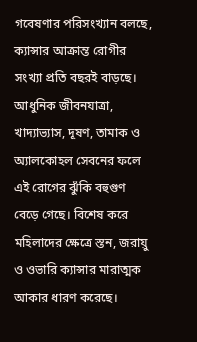গবেষণার পরিসংখ্যান বলছে, ক্যান্সার আক্রান্ত রোগীর সংখ্যা প্রতি বছরই বাড়ছে। আধুনিক জীবনযাত্রা, খাদ্যাভ্যাস, দূষণ, তামাক ও অ্যালকোহল সেবনের ফলে এই রোগের ঝুঁকি বহুগুণ বেড়ে গেছে। বিশেষ করে মহিলাদের ক্ষেত্রে স্তন, জরায়ু ও ওভারি ক্যান্সার মারাত্মক আকার ধারণ করেছে।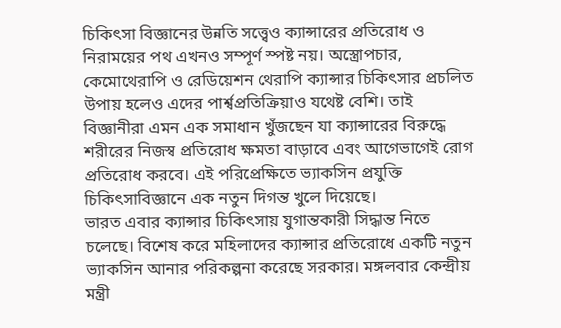চিকিৎসা বিজ্ঞানের উন্নতি সত্ত্বেও ক্যান্সারের প্রতিরোধ ও নিরাময়ের পথ এখনও সম্পূর্ণ স্পষ্ট নয়। অস্ত্রোপচার, কেমোথেরাপি ও রেডিয়েশন থেরাপি ক্যান্সার চিকিৎসার প্রচলিত উপায় হলেও এদের পার্শ্বপ্রতিক্রিয়াও যথেষ্ট বেশি। তাই বিজ্ঞানীরা এমন এক সমাধান খুঁজছেন যা ক্যান্সারের বিরুদ্ধে শরীরের নিজস্ব প্রতিরোধ ক্ষমতা বাড়াবে এবং আগেভাগেই রোগ প্রতিরোধ করবে। এই পরিপ্রেক্ষিতে ভ্যাকসিন প্রযুক্তি চিকিৎসাবিজ্ঞানে এক নতুন দিগন্ত খুলে দিয়েছে।
ভারত এবার ক্যান্সার চিকিৎসায় যুগান্তকারী সিদ্ধান্ত নিতে চলেছে। বিশেষ করে মহিলাদের ক্যান্সার প্রতিরোধে একটি নতুন ভ্যাকসিন আনার পরিকল্পনা করেছে সরকার। মঙ্গলবার কেন্দ্রীয় মন্ত্রী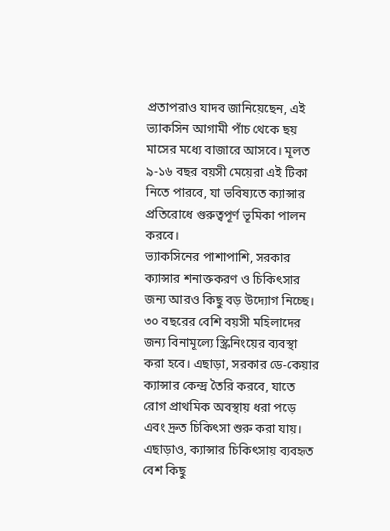প্রতাপরাও যাদব জানিয়েছেন, এই ভ্যাকসিন আগামী পাঁচ থেকে ছয় মাসের মধ্যে বাজারে আসবে। মূলত ৯-১৬ বছর বয়সী মেয়েরা এই টিকা নিতে পারবে, যা ভবিষ্যতে ক্যান্সার প্রতিরোধে গুরুত্বপূর্ণ ভূমিকা পালন করবে।
ভ্যাকসিনের পাশাপাশি, সরকার ক্যান্সার শনাক্তকরণ ও চিকিৎসার জন্য আরও কিছু বড় উদ্যোগ নিচ্ছে। ৩০ বছরের বেশি বয়সী মহিলাদের জন্য বিনামূল্যে স্ক্রিনিংয়ের ব্যবস্থা করা হবে। এছাড়া, সরকার ডে-কেয়ার ক্যান্সার কেন্দ্র তৈরি করবে, যাতে রোগ প্রাথমিক অবস্থায় ধরা পড়ে এবং দ্রুত চিকিৎসা শুরু করা যায়। এছাড়াও, ক্যান্সার চিকিৎসায় ব্যবহৃত বেশ কিছু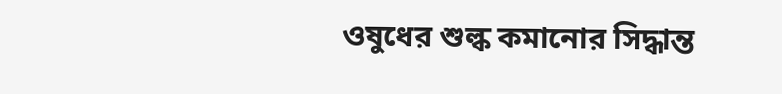ওষুধের শুল্ক কমানোর সিদ্ধান্ত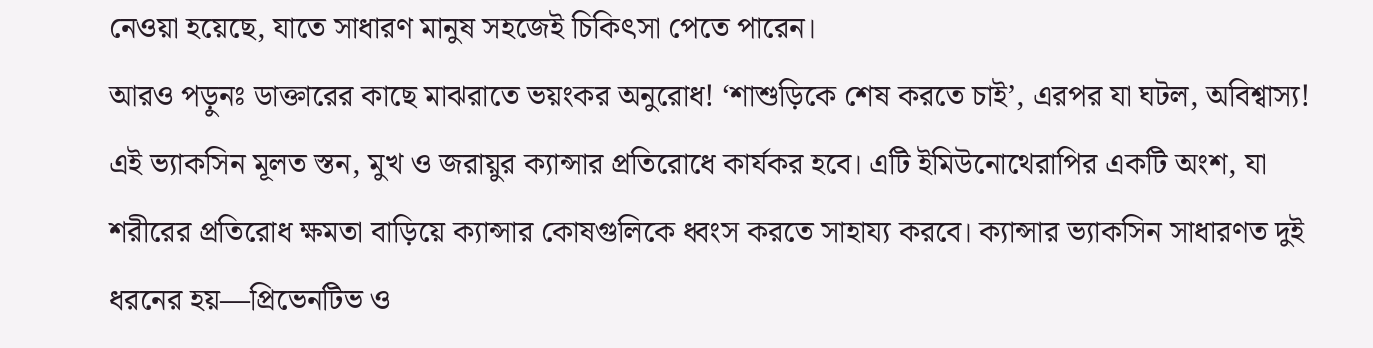নেওয়া হয়েছে, যাতে সাধারণ মানুষ সহজেই চিকিৎসা পেতে পারেন।
আরও পড়ুনঃ ডাক্তারের কাছে মাঝরাতে ভয়ংকর অনুরোধ! ‘শাশুড়িকে শেষ করতে চাই’, এরপর যা ঘটল, অবিশ্বাস্য!
এই ভ্যাকসিন মূলত স্তন, মুখ ও জরায়ুর ক্যান্সার প্রতিরোধে কার্যকর হবে। এটি ইমিউনোথেরাপির একটি অংশ, যা শরীরের প্রতিরোধ ক্ষমতা বাড়িয়ে ক্যান্সার কোষগুলিকে ধ্বংস করতে সাহায্য করবে। ক্যান্সার ভ্যাকসিন সাধারণত দুই ধরনের হয়—প্রিভেনটিভ ও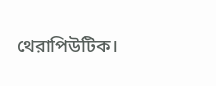থেরাপিউটিক।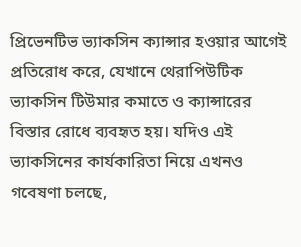প্রিভেনটিভ ভ্যাকসিন ক্যান্সার হওয়ার আগেই প্রতিরোধ করে, যেখানে থেরাপিউটিক ভ্যাকসিন টিউমার কমাতে ও ক্যান্সারের বিস্তার রোধে ব্যবহৃত হয়। যদিও এই ভ্যাকসিনের কার্যকারিতা নিয়ে এখনও গবেষণা চলছে,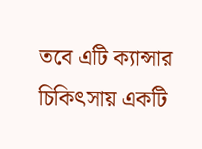তবে এটি ক্যান্সার চিকিৎসায় একটি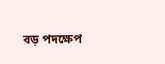বড় পদক্ষেপ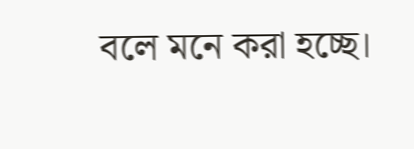বলে মনে করা হচ্ছে।